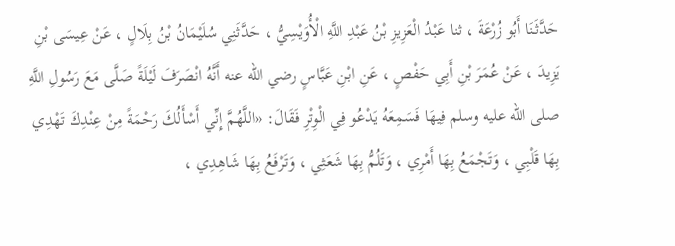حَدَّثَنَا أَبُو زُرْعَةَ ، ثنا عَبْدُ الْعَزِيزِ بْنُ عَبْدِ اللَّهِ الْأُوَيْسِيُّ ، حَدَّثَنِي سُلَيْمَانُ بْنُ بِلَالٍ ، عَنْ عِيسَى بْنِ يَزِيدَ ، عَنْ عُمَرَ بْنِ أَبِي حَفْصٍ ، عَنِ ابْنِ عَبَّاسٍ رضي الله عنه أَنَّهُ انْصَرَفَ لَيْلَةً صَلَّى مَعَ رَسُولِ اللَّهِ صلى الله عليه وسلم فِيهَا فَسَمِعَهُ يَدْعُو فِي الْوِتْرِ فَقَالَ: «اللَّهُمَّ إِنِّي أَسْأَلُكَ رَحْمَةً مِنْ عِنْدِكَ تَهْدِي بِهَا قَلْبِي ، وَتَجْمَعُ بِهَا أَمْرِي ، وَتَلُمُّ بِهَا شَعَثِي ، وَتَرْفَعُ بِهَا شَاهِدِي ،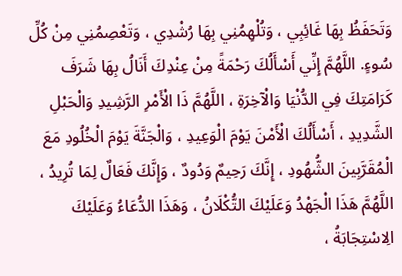وَتَحَفَظُ بِهَا غَائِبِي ، وَتُلْهِمُنِي بِهَا رُشْدِي ، وَتَعْصِمُنِي مِنْ كُلِّ سُوءٍ. اللَّهُمَّ إِنِّي أَسْأَلُكَ رَحْمَةً مِنْ عِنْدِكَ أَنَالُ بِهَا شَرَفَ كَرَامَتِكَ فِي الدُّنْيَا وَالْآخِرَةِ ، اللَّهُمَّ ذَا الْأَمْرِ الرَّشِيدِ وَالْحَبْلِ الشَّدِيدِ ، أَسْأَلُكَ الْأَمْنَ يَوْمَ الْوَعِيدِ ، وَالْجَنَّةَ يَوْمَ الْخُلُودِ مَعَ الْمُقَرَّبِينَ الشُّهُودِ ، إِنَّكَ رَحِيمٌ وَدُودٌ ، وَإِنَّكَ فَعَالٌ لِمَا تُرِيدُ ، اللَّهُمَّ هَذَا الْجَهْدُ وَعَلَيْكَ التُّكْلَانُ ، وَهَذَا الدُّعَاءُ وَعَلَيْكَ الِاسْتِجَابَةُ ،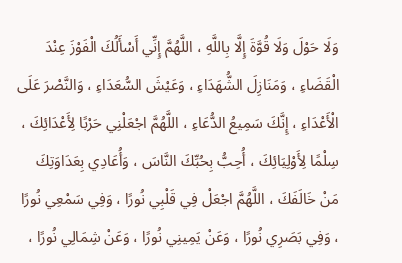وَلَا حَوْلَ وَلَا قُوَّةَ إِلَّا بِاللَّهِ ، اللَّهُمَّ إِنِّي أَسْأَلُكَ الْفَوْزَ عِنْدَ الْقَضَاءِ ، وَمَنَازِلَ الشُّهَدَاءِ ، وَعَيْشَ السُّعَدَاءِ ، وَالنَّصْرَ عَلَى الْأَعْدَاءِ ، إِنَّكَ سَمِيعُ الدُّعَاءِ ، اللَّهُمَّ اجْعَلْنِي حَرْبًا لِأَعْدَائِكَ ، سِلْمًا لِأَوْلِيَائِكَ ، أُحِبُّ بِحُبِّكَ النَّاسَ ، وَأُعَادِي بِعَدَاوَتِكَ مَنْ خَالَفَكَ ، اللَّهُمَّ اجْعَلْ فِي قَلْبِي نُورًا ، وَفِي سَمْعِي نُورًا ، وَفِي بَصَرِي نُورًا ، وَعَنْ يَمِينِي نُورًا ، وَعَنْ شِمَالِي نُورًا ،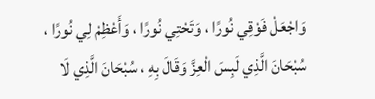وَاجْعَلْ فَوْقِي نُورًا ، وَتَحْتِي نُورًا ، وَأَعْظِمْ لِي نُورًا ، سُبْحَانَ الَّذِي لَبِسَ الْعِزَّ وَقَالَ بِهِ ، سُبْحَانَ الَّذِي لَا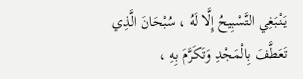يَنْبَغِي التَّسْبِيحُ إِلَّا لَهُ ، سُبْحَانَ الَّذِي تَعَطَّفَ بِالْمَجْدِ وَتَكَرَّمَ بِهِ ،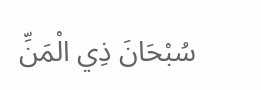سُبْحَانَ ذِي الْمَنِّ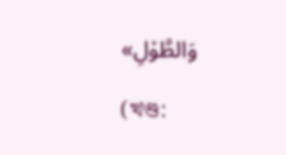وَالطَّوْلِ»

(খণ্ড: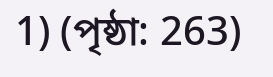1) (পৃষ্ঠা: 263)